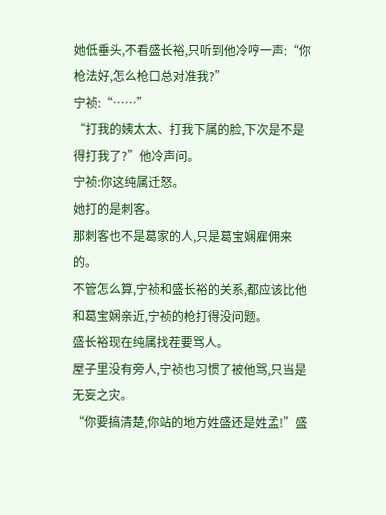她低垂头,不看盛长裕,只听到他冷哼一声:“你枪法好,怎么枪口总对准我?”
宁祯:“……”
“打我的姨太太、打我下属的脸,下次是不是得打我了?”他冷声问。
宁祯:你这纯属迁怒。
她打的是刺客。
那刺客也不是葛家的人,只是葛宝娴雇佣来的。
不管怎么算,宁祯和盛长裕的关系,都应该比他和葛宝娴亲近,宁祯的枪打得没问题。
盛长裕现在纯属找茬要骂人。
屋子里没有旁人,宁祯也习惯了被他骂,只当是无妄之灾。
“你要搞清楚,你站的地方姓盛还是姓孟!”盛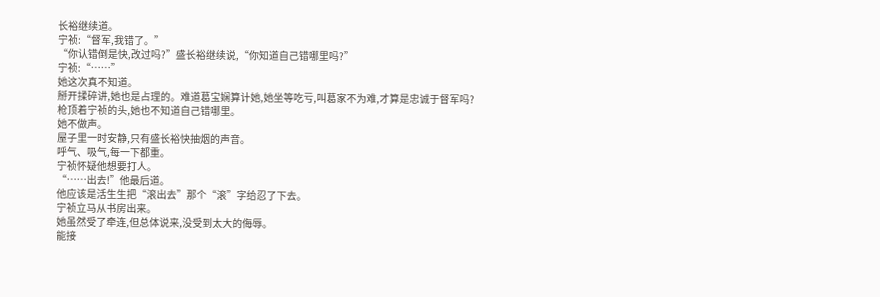长裕继续道。
宁祯:“督军,我错了。”
“你认错倒是快,改过吗?”盛长裕继续说,“你知道自己错哪里吗?”
宁祯:“……”
她这次真不知道。
掰开揉碎讲,她也是占理的。难道葛宝娴算计她,她坐等吃亏,叫葛家不为难,才算是忠诚于督军吗?
枪顶着宁祯的头,她也不知道自己错哪里。
她不做声。
屋子里一时安静,只有盛长裕快抽烟的声音。
呼气、吸气,每一下都重。
宁祯怀疑他想要打人。
“……出去!”他最后道。
他应该是活生生把“滚出去”那个“滚”字给忍了下去。
宁祯立马从书房出来。
她虽然受了牵连,但总体说来,没受到太大的侮辱。
能接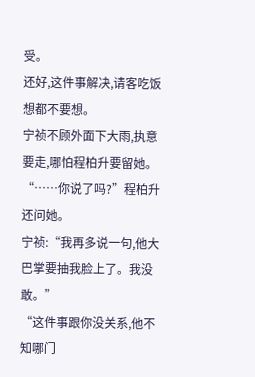受。
还好,这件事解决,请客吃饭想都不要想。
宁祯不顾外面下大雨,执意要走,哪怕程柏升要留她。
“……你说了吗?”程柏升还问她。
宁祯:“我再多说一句,他大巴掌要抽我脸上了。我没敢。”
“这件事跟你没关系,他不知哪门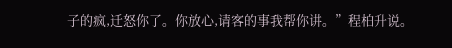子的疯,迁怒你了。你放心,请客的事我帮你讲。”程柏升说。